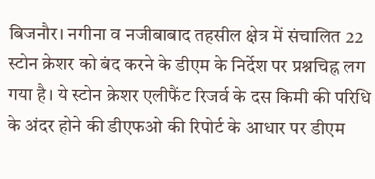बिजनौर। नगीना व नजीबाबाद तहसील क्षेत्र में संचालित 22 स्टोन क्रेशर को बंद करने के डीएम के निर्देश पर प्रश्नचिह्न लग गया है। ये स्टोन क्रेशर एलीफैंट रिजर्व के दस किमी की परिधि के अंदर होने की डीएफओ की रिपोर्ट के आधार पर डीएम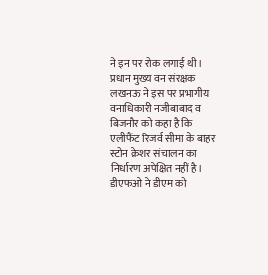ने इन पर रोक लगाई थी। प्रधान मुख्य वन संरक्षक लखनऊ ने इस पर प्रभागीय वनाधिकारी नजीबाबाद व बिजनौर को कहा है कि एलीफैंट रिजर्व सीमा के बाहर स्टोन क्रेशर संचालन का निर्धारण अपेक्षित नहीं है। डीएफओ ने डीएम को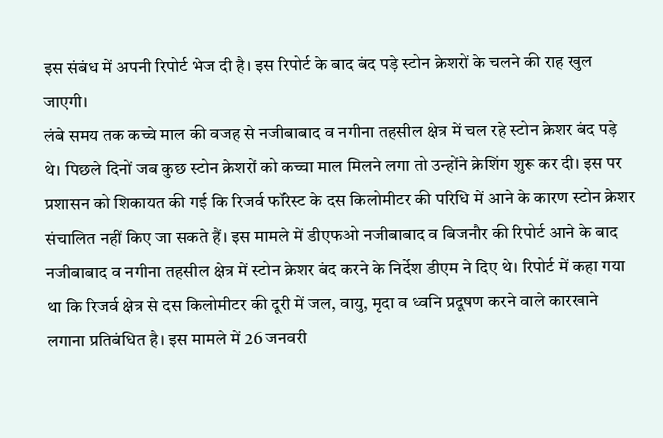इस संबंध में अपनी रिपोर्ट भेज दी है। इस रिपोर्ट के बाद बंद पड़े स्टोन क्रेशरों के चलने की राह खुल जाएगी।
लंबे समय तक कच्चे माल की वजह से नजीबाबाद व नगीना तहसील क्षेत्र में चल रहे स्टोन क्रेशर बंद पड़े थे। पिछले दिनों जब कुछ स्टोन क्रेशरों को कच्चा माल मिलने लगा तो उन्होंने क्रेशिंग शुरू कर दी। इस पर प्रशासन को शिकायत की गई कि रिजर्व फॉरेस्ट के दस किलोमीटर की परिधि में आने के कारण स्टोन क्रेशर संचालित नहीं किए जा सकते हैं। इस मामले में डीएफओ नजीबाबाद व बिजनौर की रिपोर्ट आने के बाद नजीबाबाद व नगीना तहसील क्षेत्र में स्टोन क्रेशर बंद करने के निर्देश डीएम ने दिए थे। रिपोर्ट में कहा गया था कि रिजर्व क्षेत्र से दस किलोमीटर की दूरी में जल, वायु, मृदा व ध्वनि प्रदूषण करने वाले कारखाने लगाना प्रतिबंधित है। इस मामले में 26 जनवरी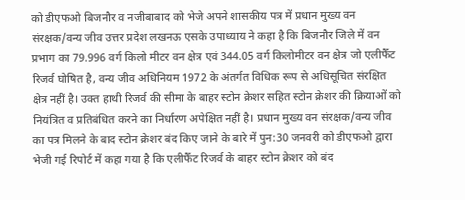को डीएफओ बिजनौर व नजीबाबाद को भेजे अपने शासकीय पत्र में प्रधान मुख्य वन संरक्षक/वन्य जीव उत्तर प्रदेश लखनऊ एसके उपाध्याय ने कहा है कि बिजनौर जिले में वन प्रभाग का 79.996 वर्ग किलो मीटर वन क्षेत्र एवं 344.05 वर्ग किलोमीटर वन क्षेत्र जो एलीफैँट रिजर्व घोषित है, वन्य जीव अधिनियम 1972 के अंतर्गत विधिक रूप से अधिसूचित संरक्षित क्षेत्र नहीं है। उक्त हाथी रिजर्व की सीमा के बाहर स्टोन क्रेशर सहित स्टोन क्रेशर की क्रियाओं को नियंत्रित व प्रतिबंधित करने का निर्धारण अपेक्षित नहीं है। प्रधान मुख्य वन संरक्षक/वन्य जीव का पत्र मिलने के बाद स्टोन क्रेशर बंद किए जाने के बारे में पुन:30 जनवरी को डीएफओ द्वारा भेजी गई रिपोर्ट में कहा गया है कि एलीफैँट रिजर्व के बाहर स्टोन क्रेशर को बंद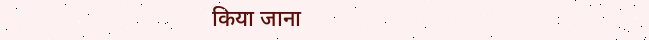किया जाना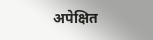अपेक्षित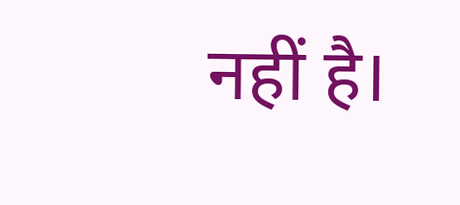नहीं है।